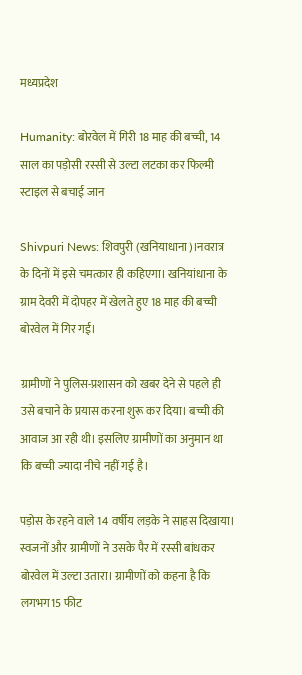मध्यप्रदेश

Humanity: बोरवेल में गिरी 18 माह की बच्ची, 14 साल का पड़ोसी रस्सी से उल्टा लटका कर फिल्मी स्टाइल से बचाई जान

Shivpuri News: शिवपुरी (खनियाधाना)।नवरात्र के दिनों में इसे चमत्कार ही कहिएगा। खनियांधाना के ग्राम देवरी में दोपहर में खेलते हुए 18 माह की बच्ची बोरवेल में गिर गई।

ग्रामीणों ने पुलिस-प्रशासन को खबर देने से पहले ही उसे बचाने के प्रयास करना शुरू कर दिया। बच्ची की आवाज आ रही थी। इसलिए ग्रामीणों का अनुमान था कि बच्ची ज्यादा नीचे नहीं गई है।

पड़ोस के रहने वाले 14 वर्षीय लड़के ने साहस दिखाया। स्वजनों और ग्रामीणों ने उसके पैर में रस्सी बांधकर बोरवेल में उल्टा उतारा। ग्रामीणों को कहना है कि लगभग15 फीट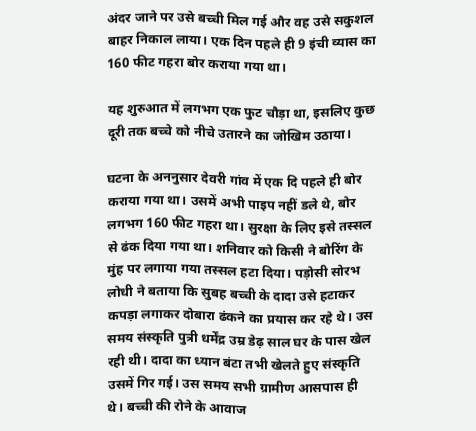अंदर जाने पर उसे बच्ची मिल गई और वह उसे सकुशल बाहर निकाल लाया। एक दिन पहले ही 9 इंची व्यास का 160 फीट गहरा बोर कराया गया था।

यह शुरुआत में लगभग एक फुट चौड़ा था, इसलिए कुछ दूरी तक बच्चे को नीचे उतारने का जोखिम उठाया।

घटना के अननुसार देवरी गांव में एक दि पहले ही बोर कराया गया था। उसमें अभी पाइप नहीं डले थे, बोर लगभग 160 फीट गहरा था। सुरक्षा के लिए इसे तस्सल से ढंक दिया गया था। शनिवार को किसी ने बोरिंग के मुंह पर लगाया गया तस्सल हटा दिया। पड़ोसी सोरभ लोधी ने बताया कि सुबह बच्ची के दादा उसे हटाकर कपड़ा लगाकर दोबारा ढंकने का प्रयास कर रहे थे। उस समय संस्कृति पुत्री धर्मेंद्र उम्र डेढ़ साल घर के पास खेल रही थी। दादा का ध्यान बंटा तभी खेलते हुए संस्कृति उसमें गिर गई। उस समय सभी ग्रामीण आसपास ही थे। बच्ची की रोने के आवाज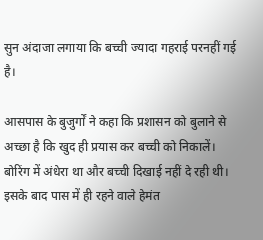सुन अंदाजा लगाया कि बच्ची ज्यादा गहराई परनहीं गई है।

आसपास के बुजुर्गों ने कहा कि प्रशासन को बुलाने से अच्छा है कि खुद ही प्रयास कर बच्ची को निकालें। बोरिंग में अंधेरा था और बच्ची दिखाई नहीं दे रही थी। इसके बाद पास में ही रहने वाले हेमंत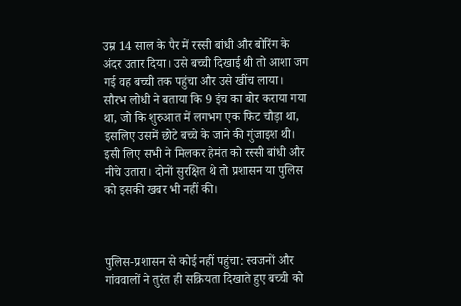उम्र 14 साल के पैर में रस्सी बांधी और बोरिंग के अंदर उतार दिया। उसे बच्ची दिखाई थी तो आशा जग गई वह बच्ची तक पहुंचा और उसे खींच लाया। सौरभ लोधी ने बताया कि 9 इंच का बोर कराया गया था, जो कि शुरुआत में लगभग एक फिट चौड़ा था, इसलिए उसमें छोटे बच्चे के जाने की गुंजाइश थी। इसी लिए सभी ने मिलकर हेमंत को रस्सी बांधी और नीचे उतारा। दोनों सुरक्षित थे तो प्रशासन या पुलिस को इसकी खबर भी नहीं की।



पुलिस-प्रशासन से कोई नहीं पहुंचा: स्वजनों और गांववालों ने तुरंत ही सक्रियता दिखाते हुए बच्ची को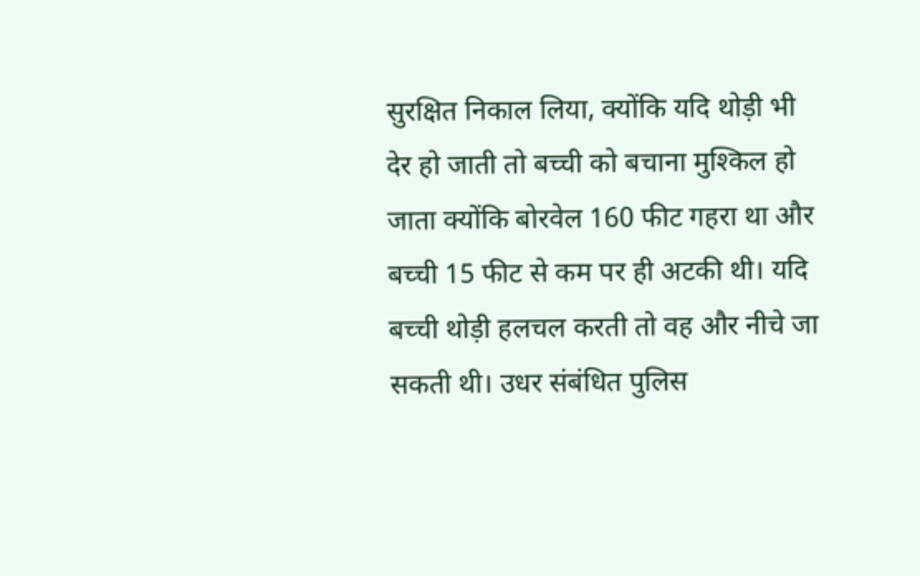सुरक्षित निकाल लिया, क्योंकि यदि थोड़ी भी देर हो जाती तो बच्ची को बचाना मुश्किल हो जाता क्योंकि बोरवेल 160 फीट गहरा था और बच्ची 15 फीट से कम पर ही अटकी थी। यदि बच्ची थोड़ी हलचल करती तो वह और नीचे जा सकती थी। उधर संबंधित पुलिस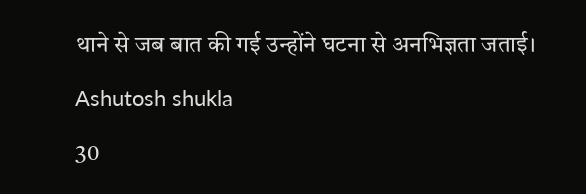थाने से जब बात की गई उन्होंने घटना से अनभिज्ञता जताई।

Ashutosh shukla

30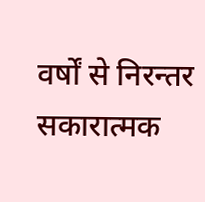वर्षों से निरन्तर सकारात्मक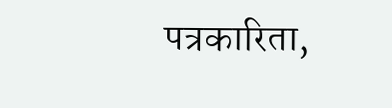पत्रकारिता,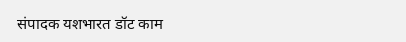संपादक यशभारत डॉट काम